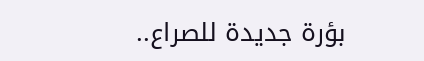بؤرة جديدة للصراع..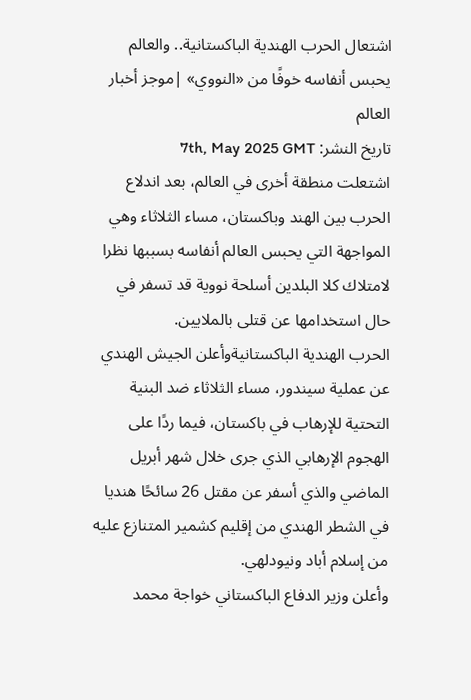اشتعال الحرب الهندية الباكستانية.. والعالم يحبس أنفاسه خوفًا من «النووي» |موجز أخبار العالم
تاريخ النشر: 7th, May 2025 GMT
اشتعلت منطقة أخرى في العالم، بعد اندلاع الحرب بين الهند وباكستان، مساء الثلاثاء وهي المواجهة التي يحبس العالم أنفاسه بسببها نظرا لامتلاك كلا البلدين أسلحة نووية قد تسفر في حال استخدامها عن قتلى بالملايين.
الحرب الهندية الباكستانيةوأعلن الجيش الهندي عن عملية سيندور، مساء الثلاثاء ضد البنية التحتية للإرهاب في باكستان، فيما ردًا على الهجوم الإرهابي الذي جرى خلال شهر أبريل الماضي والذي أسفر عن مقتل 26 سائحًا هنديا في الشطر الهندي من إقليم كشمير المتنازع عليه من إسلام أباد ونيودلهي.
وأعلن وزير الدفاع الباكستاني خواجة محمد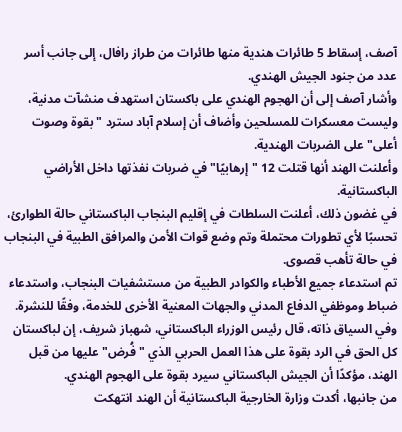آصف، إسقاط 5 طائرات هندية منها طائرات من طراز رافال، إلى جانب أسر عدد من جنود الجيش الهندي.
وأشار آصف إلى أن الهجوم الهندي على باكستان استهدف منشآت مدنية، وليست معسكرات للمسلحين وأضاف أن إسلام آباد سترد "بقوة وصوت أعلى" على الضربات الهندية.
وأعلنت الهند أنها قتلت 12 "إرهابيًا" في ضربات نفذتها داخل الأراضي الباكستانية.
في غضون ذلك، أعلنت السلطات في إقليم البنجاب الباكستاني حالة الطوارئ، تحسبًا لأي تطورات محتملة وتم وضع قوات الأمن والمرافق الطبية في البنجاب في حالة تأهب قصوى.
تم استدعاء جميع الأطباء والكوادر الطبية من مستشفيات البنجاب، واستدعاء ضباط وموظفي الدفاع المدني والجهات المعنية الأخرى للخدمة، وفقًا للنشرة.
وفي السياق ذاته، قال رئيس الوزراء الباكستاني، شهباز شريف، إن لباكستان كل الحق في الرد بقوة على هذا العمل الحربي الذي "فُرض" عليها من قبل الهند، مؤكدًا أن الجيش الباكستاني سيرد بقوة على الهجوم الهندي.
من جانبها، أكدت وزارة الخارجية الباكستانية أن الهند انتهكت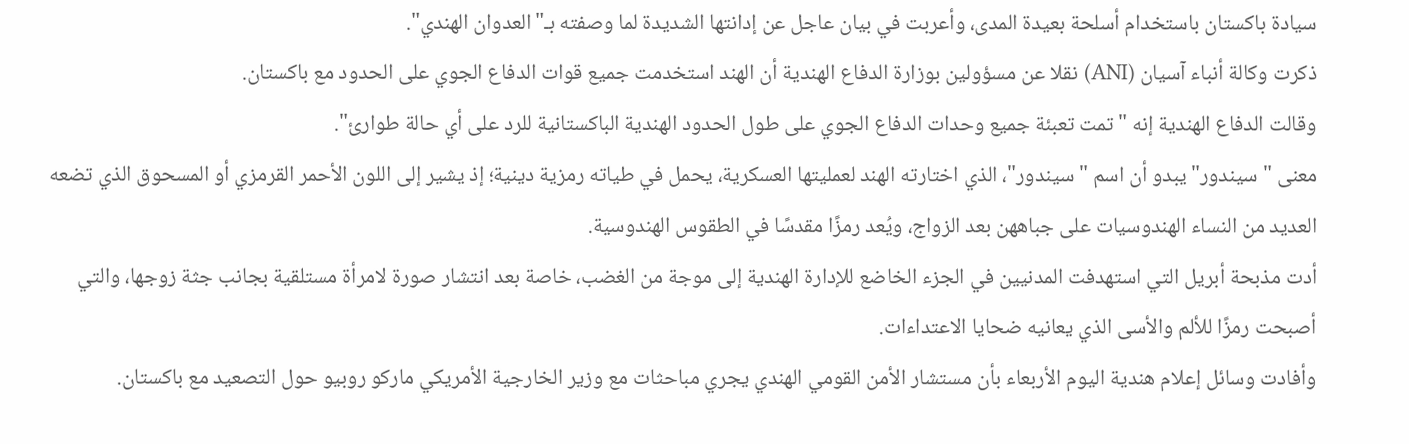سيادة باكستان باستخدام أسلحة بعيدة المدى، وأعربت في بيان عاجل عن إدانتها الشديدة لما وصفته بـ"العدوان الهندي".
ذكرت وكالة أنباء آسيان (ANI) نقلا عن مسؤولين بوزارة الدفاع الهندية أن الهند استخدمت جميع قوات الدفاع الجوي على الحدود مع باكستان.
وقالت الدفاع الهندية إنه "تمت تعبئة جميع وحدات الدفاع الجوي على طول الحدود الهندية الباكستانية للرد على أي حالة طوارئ".
معنى "سيندور"يبدو أن اسم "سيندور"، الذي اختارته الهند لعمليتها العسكرية، يحمل في طياته رمزية دينية؛ إذ يشير إلى اللون الأحمر القرمزي أو المسحوق الذي تضعه العديد من النساء الهندوسيات على جباههن بعد الزواج، ويُعد رمزًا مقدسًا في الطقوس الهندوسية.
أدت مذبحة أبريل التي استهدفت المدنيين في الجزء الخاضع للإدارة الهندية إلى موجة من الغضب، خاصة بعد انتشار صورة لامرأة مستلقية بجانب جثة زوجها، والتي أصبحت رمزًا للألم والأسى الذي يعانيه ضحايا الاعتداءات.
وأفادت وسائل إعلام هندية اليوم الأربعاء بأن مستشار الأمن القومي الهندي يجري مباحثات مع وزير الخارجية الأمريكي ماركو روبيو حول التصعيد مع باكستان.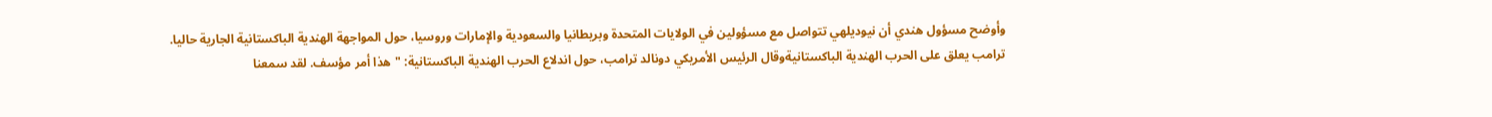وأوضح مسؤول هندي أن نيوديلهي تتواصل مع مسؤولين في الولايات المتحدة وبريطانيا والسعودية والإمارات وروسيا، حول المواجهة الهندية الباكستانية الجارية حاليا.
ترامب يعلق على الحرب الهندية الباكستانيةوقال الرئيس الأمريكي دونالد ترامب، حول اندلاع الحرب الهندية الباكستانية: "هذا أمر مؤسف. لقد سمعنا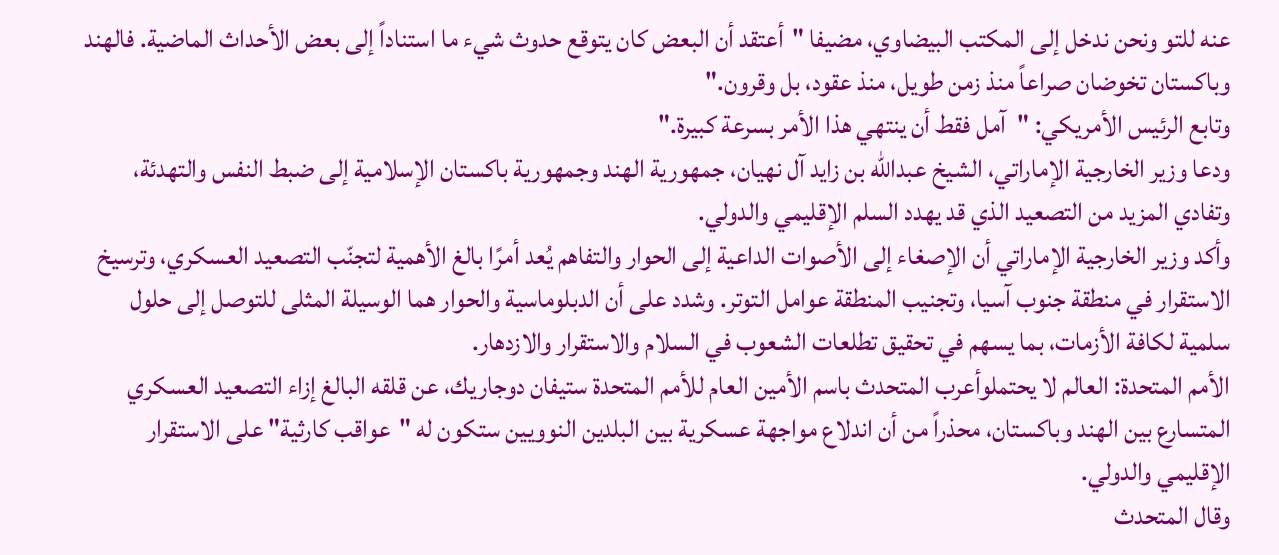عنه للتو ونحن ندخل إلى المكتب البيضاوي، مضيفا "أعتقد أن البعض كان يتوقع حدوث شيء ما استناداً إلى بعض الأحداث الماضية. فالهند وباكستان تخوضان صراعاً منذ زمن طويل، منذ عقود، بل وقرون."
وتابع الرئيس الأمريكي: "آمل فقط أن ينتهي هذا الأمر بسرعة كبيرة."
ودعا وزير الخارجية الإماراتي، الشيخ عبدالله بن زايد آل نهيان، جمهورية الهند وجمهورية باكستان الإسلامية إلى ضبط النفس والتهدئة، وتفادي المزيد من التصعيد الذي قد يهدد السلم الإقليمي والدولي.
وأكد وزير الخارجية الإماراتي أن الإصغاء إلى الأصوات الداعية إلى الحوار والتفاهم يُعد أمرًا بالغ الأهمية لتجنّب التصعيد العسكري، وترسيخ الاستقرار في منطقة جنوب آسيا، وتجنيب المنطقة عوامل التوتر. وشدد على أن الدبلوماسية والحوار هما الوسيلة المثلى للتوصل إلى حلول سلمية لكافة الأزمات، بما يسهم في تحقيق تطلعات الشعوب في السلام والاستقرار والازدهار.
الأمم المتحدة: العالم لا يحتملوأعرب المتحدث باسم الأمين العام للأمم المتحدة ستيفان دوجاريك، عن قلقه البالغ إزاء التصعيد العسكري المتسارع بين الهند وباكستان، محذراً من أن اندلاع مواجهة عسكرية بين البلدين النوويين ستكون له "عواقب كارثية" على الاستقرار الإقليمي والدولي.
وقال المتحدث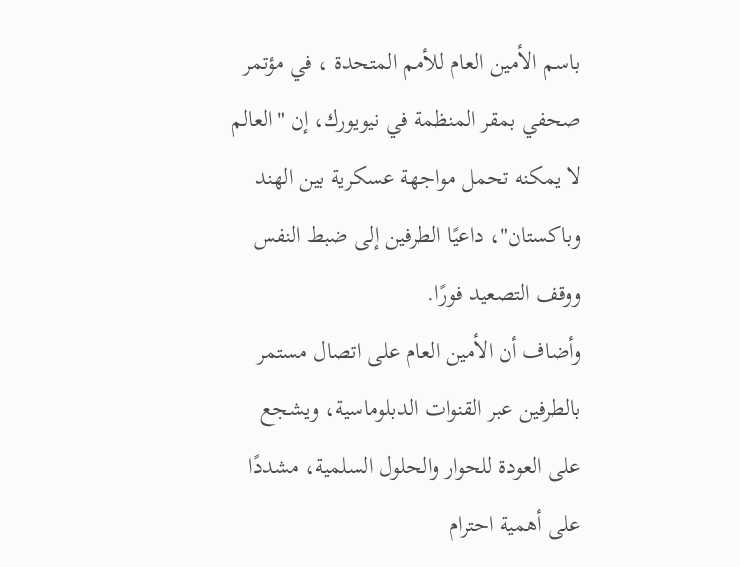باسم الأمين العام للأمم المتحدة ، في مؤتمر صحفي بمقر المنظمة في نيويورك، إن "العالم لا يمكنه تحمل مواجهة عسكرية بين الهند وباكستان"، داعيًا الطرفين إلى ضبط النفس ووقف التصعيد فورًا.
وأضاف أن الأمين العام على اتصال مستمر بالطرفين عبر القنوات الدبلوماسية، ويشجع على العودة للحوار والحلول السلمية، مشددًا على أهمية احترام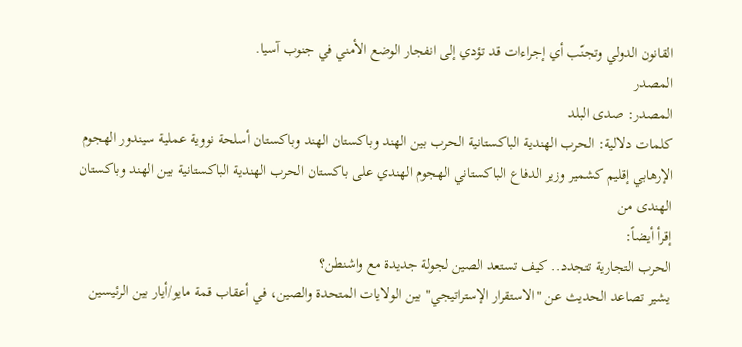القانون الدولي وتجنّب أي إجراءات قد تؤدي إلى انفجار الوضع الأمني في جنوب آسيا.
المصدر
المصدر: صدى البلد
كلمات دلالية: الحرب الهندية الباكستانية الحرب بين الهند وباكستان الهند وباكستان أسلحة نووية عملية سيندور الهجوم الإرهابي إقليم كشمير وزير الدفاع الباكستاني الهجوم الهندي على باكستان الحرب الهندیة الباکستانیة بین الهند وباکستان الهندی من
إقرأ أيضاً:
الحرب التجارية تتجدد.. كيف تستعد الصين لجولة جديدة مع واشنطن؟
يشير تصاعد الحديث عن "الاستقرار الإستراتيجي" بين الولايات المتحدة والصين، في أعقاب قمة مايو/أيار بين الرئيسين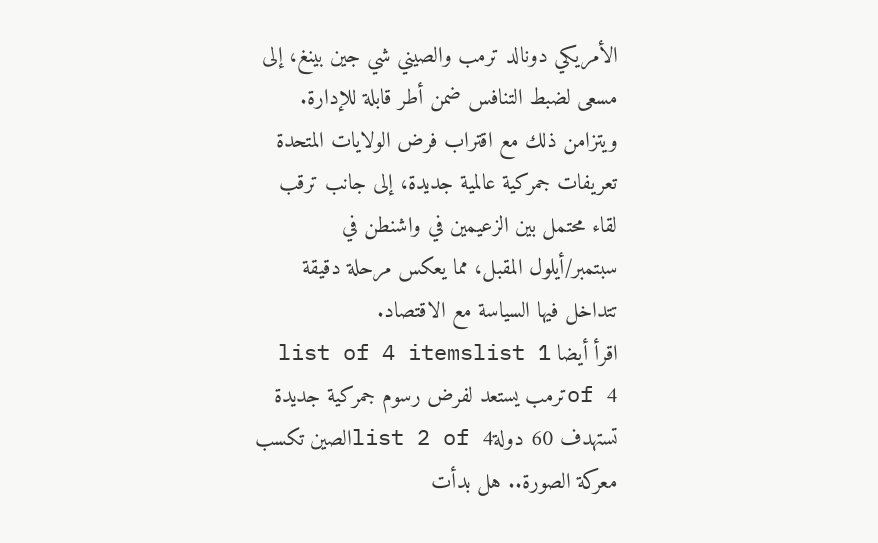الأمريكي دونالد ترمب والصيني شي جين بينغ، إلى مسعى لضبط التنافس ضمن أطر قابلة للإدارة.
ويتزامن ذلك مع اقتراب فرض الولايات المتحدة تعريفات جمركية عالمية جديدة، إلى جانب ترقب لقاء محتمل بين الزعيمين في واشنطن في سبتمبر/أيلول المقبل، مما يعكس مرحلة دقيقة تتداخل فيها السياسة مع الاقتصاد.
اقرأ أيضا list of 4 itemslist 1 of 4ترمب يستعد لفرض رسوم جمركية جديدة تستهدف 60 دولةlist 2 of 4الصين تكسب معركة الصورة.. هل بدأت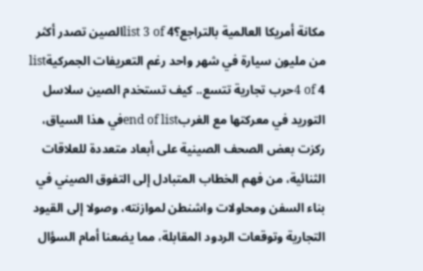مكانة أمريكا العالمية بالتراجع؟list 3 of 4الصين تصدر أكثر من مليون سيارة في شهر واحد رغم التعريفات الجمركيةlist 4 of 4حرب تجارية تتسع.. كيف تستخدم الصين سلاسل التوريد في معركتها مع الغربend of listفي هذا السياق، ركزت بعض الصحف الصينية على أبعاد متعددة للعلاقات الثنائية، من فهم الخطاب المتبادل إلى التفوق الصيني في بناء السفن ومحاولات واشنطن لموازنته، وصولا إلى القيود التجارية وتوقعات الردود المقابلة، مما يضعنا أمام السؤال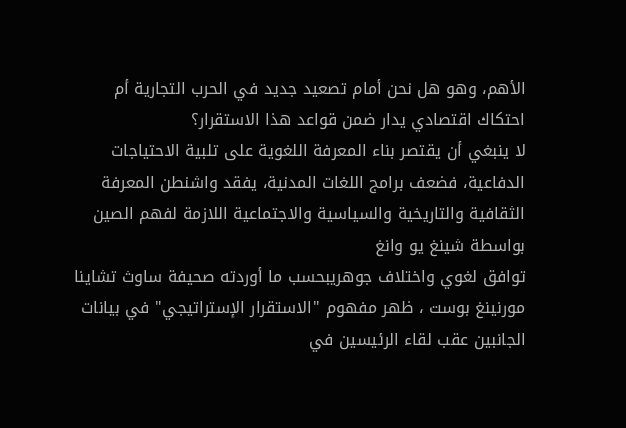الأهم، وهو هل نحن أمام تصعيد جديد في الحرب التجارية أم احتكاك اقتصادي يدار ضمن قواعد هذا الاستقرار؟
لا ينبغي أن يقتصر بناء المعرفة اللغوية على تلبية الاحتياجات الدفاعية، فضعف برامج اللغات المدنية، يفقد واشنطن المعرفة الثقافية والتاريخية والسياسية والاجتماعية اللازمة لفهم الصين
بواسطة شينغ يو وانغ
توافق لغوي واختلاف جوهريبحسب ما أوردته صحيفة ساوث تشاينا مورنينغ بوست ، ظهر مفهوم "الاستقرار الإستراتيجي" في بيانات الجانبين عقب لقاء الرئيسين في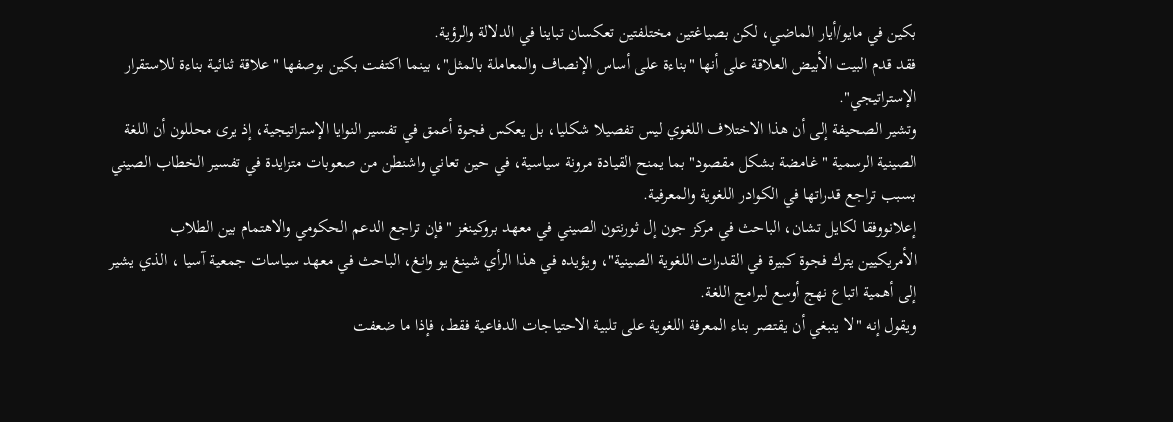بكين في مايو/أيار الماضي، لكن بصياغتين مختلفتين تعكسان تباينا في الدلالة والرؤية.
فقد قدم البيت الأبيض العلاقة على أنها "بناءة على أساس الإنصاف والمعاملة بالمثل"، بينما اكتفت بكين بوصفها "علاقة ثنائية بناءة للاستقرار الإستراتيجي".
وتشير الصحيفة إلى أن هذا الاختلاف اللغوي ليس تفصيلا شكليا، بل يعكس فجوة أعمق في تفسير النوايا الإستراتيجية، إذ يرى محللون أن اللغة الصينية الرسمية "غامضة بشكل مقصود" بما يمنح القيادة مرونة سياسية، في حين تعاني واشنطن من صعوبات متزايدة في تفسير الخطاب الصيني بسبب تراجع قدراتها في الكوادر اللغوية والمعرفية.
إعلانووفقا لكايل تشان، الباحث في مركز جون إل ثورنتون الصيني في معهد بروكينغز "فإن تراجع الدعم الحكومي والاهتمام بين الطلاب الأمريكيين يترك فجوة كبيرة في القدرات اللغوية الصينية"، ويؤيده في هذا الرأي شينغ يو وانغ، الباحث في معهد سياسات جمعية آسيا ، الذي يشير إلى أهمية اتباع نهج أوسع لبرامج اللغة.
ويقول إنه "لا ينبغي أن يقتصر بناء المعرفة اللغوية على تلبية الاحتياجات الدفاعية فقط، فإذا ما ضعفت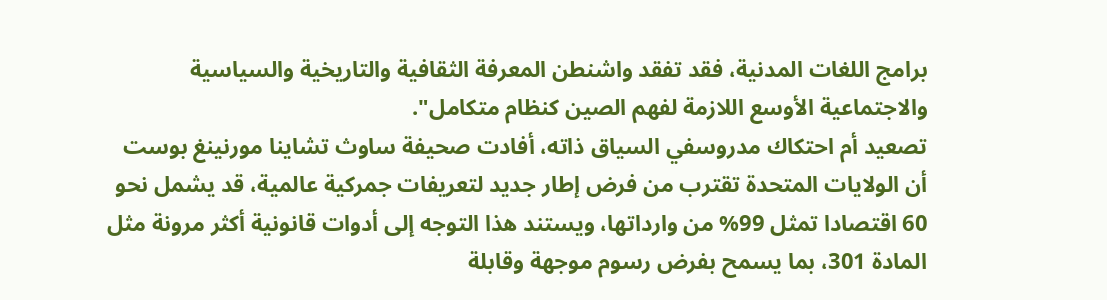برامج اللغات المدنية، فقد تفقد واشنطن المعرفة الثقافية والتاريخية والسياسية والاجتماعية الأوسع اللازمة لفهم الصين كنظام متكامل".
تصعيد أم احتكاك مدروسفي السياق ذاته، أفادت صحيفة ساوث تشاينا مورنينغ بوست أن الولايات المتحدة تقترب من فرض إطار جديد لتعريفات جمركية عالمية، قد يشمل نحو 60 اقتصادا تمثل 99% من وارداتها، ويستند هذا التوجه إلى أدوات قانونية أكثر مرونة مثل المادة 301، بما يسمح بفرض رسوم موجهة وقابلة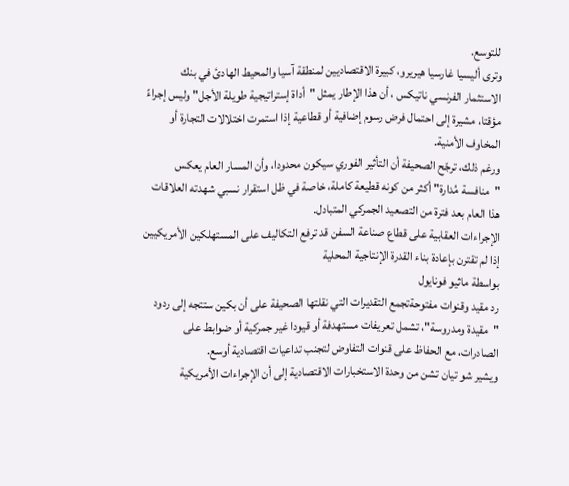للتوسع.
وترى أليسيا غارسيا هيريرو، كبيرة الاقتصاديين لمنطقة آسيا والمحيط الهادئ في بنك الاستثمار الفرنسي ناتيكس ، أن هذا الإطار يمثل "أداة إستراتيجية طويلة الأجل" وليس إجراءً مؤقتا، مشيرة إلى احتمال فرض رسوم إضافية أو قطاعية إذا استمرت اختلالات التجارة أو المخاوف الأمنية.
ورغم ذلك، ترجّح الصحيفة أن التأثير الفوري سيكون محدودا، وأن المسار العام يعكس "منافسة مُدارة" أكثر من كونه قطيعة كاملة، خاصة في ظل استقرار نسبي شهدته العلاقات هذا العام بعد فترة من التصعيد الجمركي المتبادل.
الإجراءات العقابية على قطاع صناعة السفن قد ترفع التكاليف على المستهلكين الأمريكيين إذا لم تقترن بإعادة بناء القدرة الإنتاجية المحلية
بواسطة ماثيو فونايول
رد مقيد وقنوات مفتوحةتجمع التقديرات التي نقلتها الصحيفة على أن بكين ستتجه إلى ردود "مقيدة ومدروسة"، تشمل تعريفات مستهدفة أو قيودا غير جمركية أو ضوابط على الصادرات، مع الحفاظ على قنوات التفاوض لتجنب تداعيات اقتصادية أوسع.
ويشير شو تيان تشن من وحدة الاستخبارات الاقتصادية إلى أن الإجراءات الأمريكية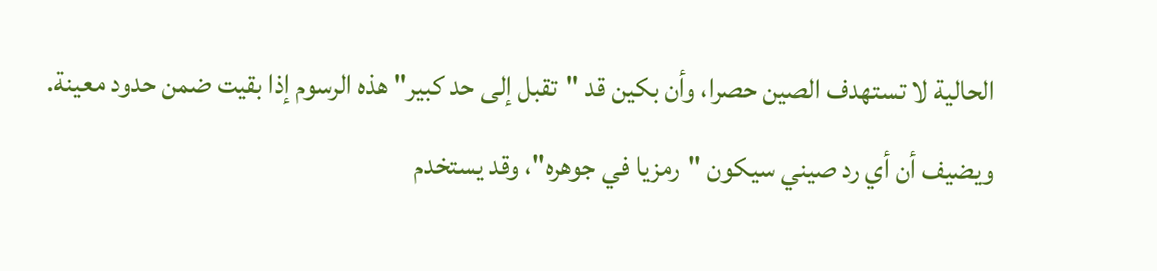الحالية لا تستهدف الصين حصرا، وأن بكين قد "تقبل إلى حد كبير" هذه الرسوم إذا بقيت ضمن حدود معينة. ويضيف أن أي رد صيني سيكون "رمزيا في جوهره"، وقد يستخدم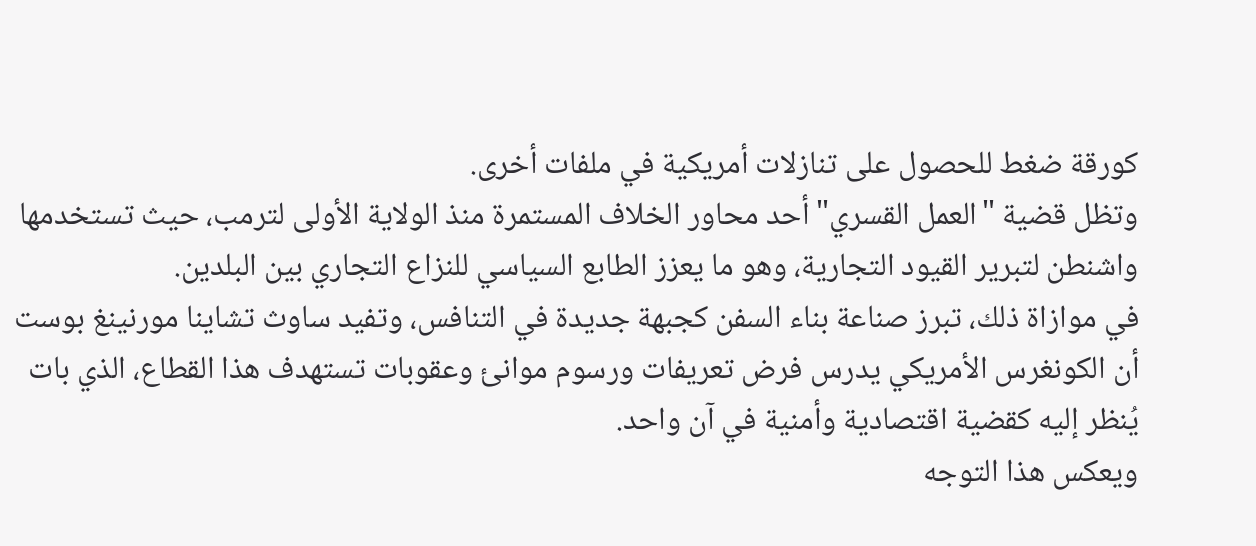كورقة ضغط للحصول على تنازلات أمريكية في ملفات أخرى.
وتظل قضية "العمل القسري" أحد محاور الخلاف المستمرة منذ الولاية الأولى لترمب، حيث تستخدمها واشنطن لتبرير القيود التجارية، وهو ما يعزز الطابع السياسي للنزاع التجاري بين البلدين.
في موازاة ذلك، تبرز صناعة بناء السفن كجبهة جديدة في التنافس، وتفيد ساوث تشاينا مورنينغ بوست أن الكونغرس الأمريكي يدرس فرض تعريفات ورسوم موانئ وعقوبات تستهدف هذا القطاع، الذي بات يُنظر إليه كقضية اقتصادية وأمنية في آن واحد.
ويعكس هذا التوجه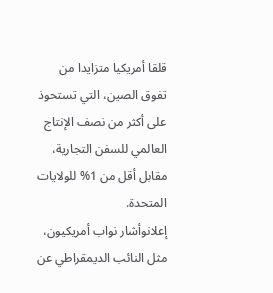قلقا أمريكيا متزايدا من تفوق الصين، التي تستحوذ على أكثر من نصف الإنتاج العالمي للسفن التجارية، مقابل أقل من 1% للولايات المتحدة.
إعلانوأشار نواب أمريكيون، مثل النائب الديمقراطي عن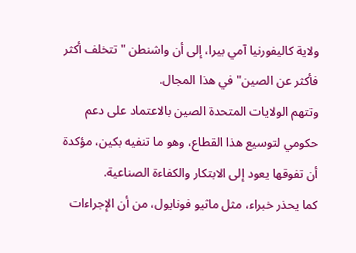ولاية كاليفورنيا آمي بيرا، إلى أن واشنطن "تتخلف أكثر فأكثر عن الصين" في هذا المجال.
وتتهم الولايات المتحدة الصين بالاعتماد على دعم حكومي لتوسيع هذا القطاع، وهو ما تنفيه بكين، مؤكدة أن تفوقها يعود إلى الابتكار والكفاءة الصناعية.
كما يحذر خبراء، مثل ماثيو فونايول، من أن الإجراءات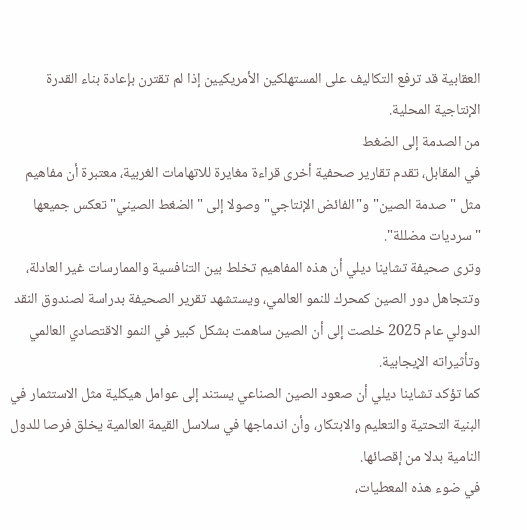العقابية قد ترفع التكاليف على المستهلكين الأمريكيين إذا لم تقترن بإعادة بناء القدرة الإنتاجية المحلية.
من الصدمة إلى الضغط
في المقابل، تقدم تقارير صحفية أخرى قراءة مغايرة للاتهامات الغربية، معتبرة أن مفاهيم مثل "صدمة الصين" و"الفائض الإنتاجي" وصولا إلى "الضغط الصيني" تعكس جميعها "سرديات مضللة".
وترى صحيفة تشاينا ديلي أن هذه المفاهيم تخلط بين التنافسية والممارسات غير العادلة، وتتجاهل دور الصين كمحرك للنمو العالمي، ويستشهد تقرير الصحيفة بدراسة لصندوق النقد الدولي عام 2025 خلصت إلى أن الصين ساهمت بشكل كبير في النمو الاقتصادي العالمي وتأثيراته الإيجابية.
كما تؤكد تشاينا ديلي أن صعود الصين الصناعي يستند إلى عوامل هيكلية مثل الاستثمار في البنية التحتية والتعليم والابتكار، وأن اندماجها في سلاسل القيمة العالمية يخلق فرصا للدول النامية بدلا من إقصائها.
في ضوء هذه المعطيات،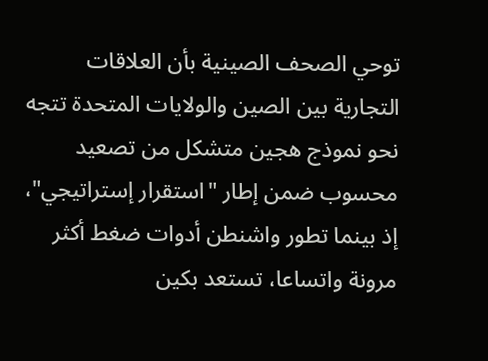توحي الصحف الصينية بأن العلاقات التجارية بين الصين والولايات المتحدة تتجه نحو نموذج هجين متشكل من تصعيد محسوب ضمن إطار "استقرار إستراتيجي"، إذ بينما تطور واشنطن أدوات ضغط أكثر مرونة واتساعا، تستعد بكين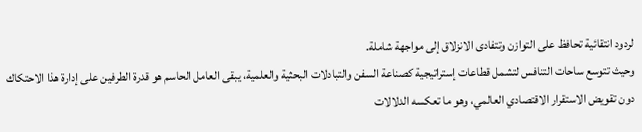لردود انتقائية تحافظ على التوازن وتتفادى الانزلاق إلى مواجهة شاملة.
وحيث تتوسع ساحات التنافس لتشمل قطاعات إستراتيجية كصناعة السفن والتبادلات البحثية والعلمية، يبقى العامل الحاسم هو قدرة الطرفين على إدارة هذا الاحتكاك دون تقويض الاستقرار الاقتصادي العالمي، وهو ما تعكسه الدلالات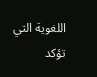اللغوية التي تؤكد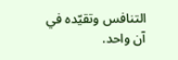التنافس وتقيّده في آن واحد.